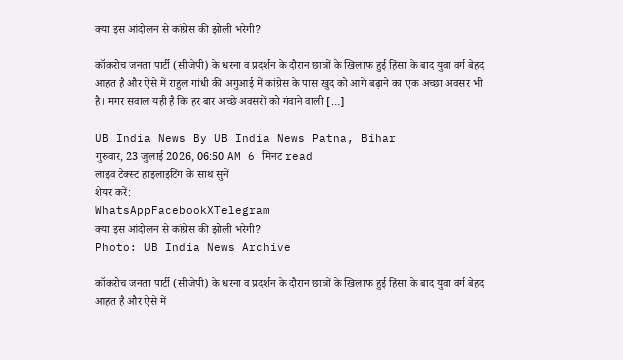क्या इस आंदोलन से कांग्रेस की झोली भरेगी?

कॉकरोच जनता पार्टी (सीजेपी) के धरना व प्रदर्शन के दौरान छात्रों के खिलाफ हुई हिंसा के बाद युवा वर्ग बेहद आहत है और ऐसे में राहुल गांधी की अगुआई में कांग्रेस के पास खुद को आगे बढ़ाने का एक अच्छा अवसर भी है। मगर सवाल यही है कि हर बार अच्छे अवसरों को गंवाने वाली […]

UB India News By UB India News Patna, Bihar
गुरुवार, 23 जुलाई 2026, 06:50 AM 6 मिनट read
लाइव टेक्स्ट हाइलाइटिंग के साथ सुनें
शेयर करें:
WhatsAppFacebookXTelegram
क्या इस आंदोलन से कांग्रेस की झोली भरेगी?
Photo: UB India News Archive

कॉकरोच जनता पार्टी (सीजेपी) के धरना व प्रदर्शन के दौरान छात्रों के खिलाफ हुई हिंसा के बाद युवा वर्ग बेहद आहत है और ऐसे में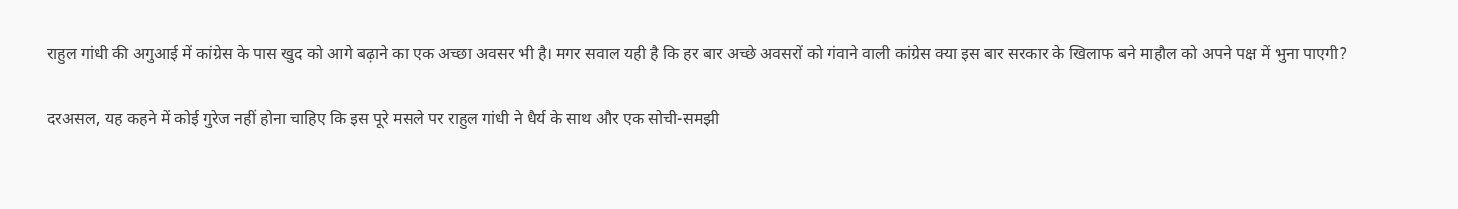राहुल गांधी की अगुआई में कांग्रेस के पास खुद को आगे बढ़ाने का एक अच्छा अवसर भी है। मगर सवाल यही है कि हर बार अच्छे अवसरों को गंवाने वाली कांग्रेस क्या इस बार सरकार के खिलाफ बने माहौल को अपने पक्ष में भुना पाएगी?

दरअसल, यह कहने में कोई गुरेज नहीं होना चाहिए कि इस पूरे मसले पर राहुल गांधी ने धैर्य के साथ और एक सोची-समझी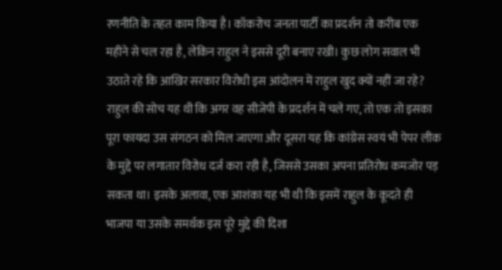रणनीति के तहत काम किया है। कॉकरोच जनता पार्टी का प्रदर्शन तो करीब एक महीने से चल रहा है, लेकिन राहुल ने इससे दूरी बनाए रखी। कुछ लोग सवाल भी उठाते रहे कि आखिर सरकार विरोधी इस आंदोलन में राहुल खुद क्यों नहीं जा रहे? राहुल की सोच यह थी कि अगर वह सीजेपी के प्रदर्शन में चले गए, तो एक तो इसका पूरा फायदा उस संगठन को मिल जाएगा और दूसरा यह कि कांग्रेस स्वयं भी पेपर लीक के मुद्दे पर लगातार विरोध दर्ज करा रही है, जिससे उसका अपना प्रतिरोध कमजोर पड़ सकता था। इसके अलावा, एक आशंका यह भी थी कि इसमें राहुल के कूदते ही भाजपा या उसके समर्थक इस पूरे मुद्दे की दिशा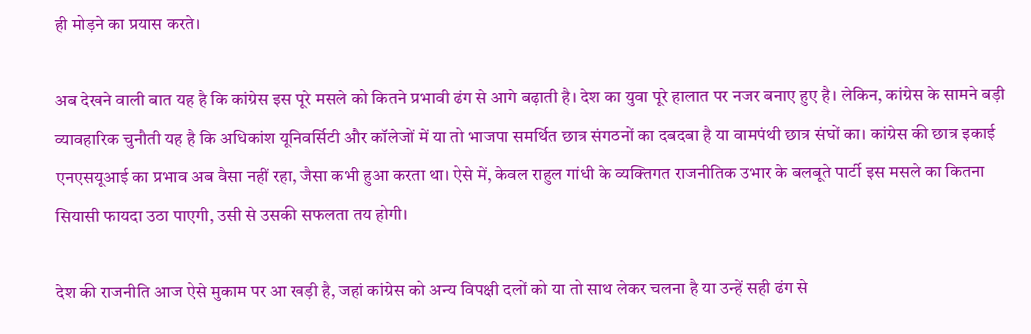ही मोड़ने का प्रयास करते।

अब देखने वाली बात यह है कि कांग्रेस इस पूरे मसले को कितने प्रभावी ढंग से आगे बढ़ाती है। देश का युवा पूरे हालात पर नजर बनाए हुए है। लेकिन, कांग्रेस के सामने बड़ी व्यावहारिक चुनौती यह है कि अधिकांश यूनिवर्सिटी और कॉलेजों में या तो भाजपा समर्थित छात्र संगठनों का दबदबा है या वामपंथी छात्र संघों का। कांग्रेस की छात्र इकाई एनएसयूआई का प्रभाव अब वैसा नहीं रहा, जैसा कभी हुआ करता था। ऐसे में, केवल राहुल गांधी के व्यक्तिगत राजनीतिक उभार के बलबूते पार्टी इस मसले का कितना सियासी फायदा उठा पाएगी, उसी से उसकी सफलता तय होगी।

देश की राजनीति आज ऐसे मुकाम पर आ खड़ी है, जहां कांग्रेस को अन्य विपक्षी दलों को या तो साथ लेकर चलना है या उन्हें सही ढंग से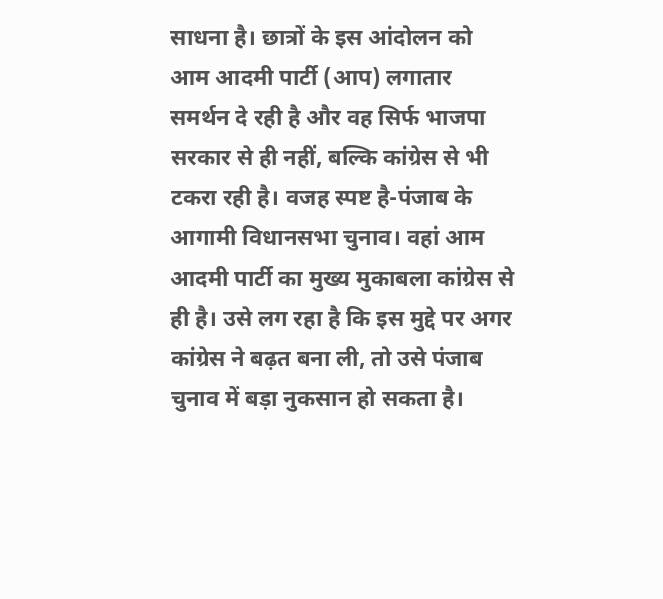साधना है। छात्रों के इस आंदोलन को आम आदमी पार्टी (आप) लगातार समर्थन दे रही है और वह सिर्फ भाजपा सरकार से ही नहीं, बल्कि कांग्रेस से भी टकरा रही है। वजह स्पष्ट है-पंजाब के आगामी विधानसभा चुनाव। वहां आम आदमी पार्टी का मुख्य मुकाबला कांग्रेस से ही है। उसे लग रहा है कि इस मुद्दे पर अगर कांग्रेस ने बढ़त बना ली, तो उसे पंजाब चुनाव में बड़ा नुकसान हो सकता है।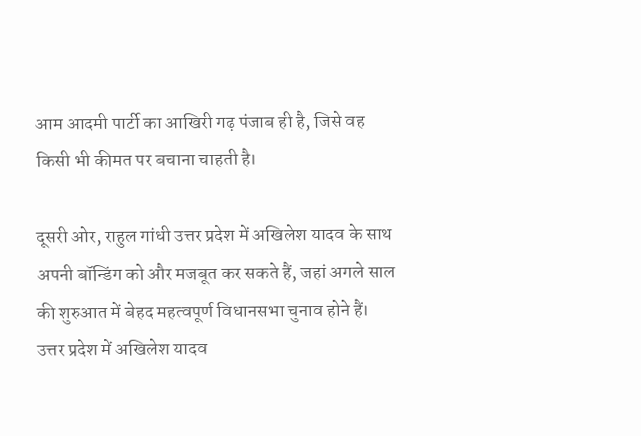आम आदमी पार्टी का आखिरी गढ़ पंजाब ही है, जिसे वह किसी भी कीमत पर बचाना चाहती है।

दूसरी ओर, राहुल गांधी उत्तर प्रदेश में अखिलेश यादव के साथ अपनी बॉन्डिंग को और मजबूत कर सकते हैं, जहां अगले साल की शुरुआत में बेहद महत्वपूर्ण विधानसभा चुनाव होने हैं। उत्तर प्रदेश में अखिलेश यादव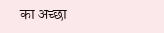का अच्छा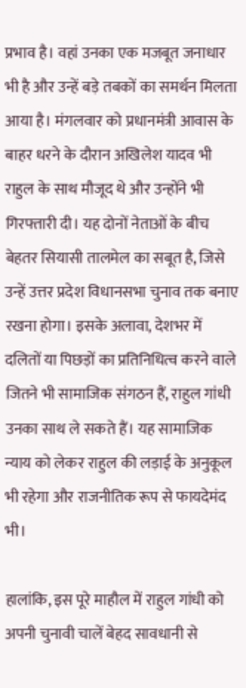प्रभाव है। वहां उनका एक मजबूत जनाधार भी है और उन्हें बड़े तबकों का समर्थन मिलता आया है। मंगलवार को प्रधानमंत्री आवास के बाहर धरने के दौरान अखिलेश यादव भी राहुल के साथ मौजूद थे और उन्होंने भी गिरफ्तारी दी। यह दोनों नेताओं के बीच बेहतर सियासी तालमेल का सबूत है, जिसे उन्हें उत्तर प्रदेश विधानसभा चुनाव तक बनाए रखना होगा। इसके अलावा, देशभर में दलितों या पिछड़ों का प्रतिनिधित्व करने वाले जितने भी सामाजिक संगठन हैं, राहुल गांधी उनका साथ ले सकते हैं। यह सामाजिक न्याय को लेकर राहुल की लड़ाई के अनुकूल भी रहेगा और राजनीतिक रूप से फायदेमंद भी।

हालांकि, इस पूरे माहौल में राहुल गांधी को अपनी चुनावी चालें बेहद सावधानी से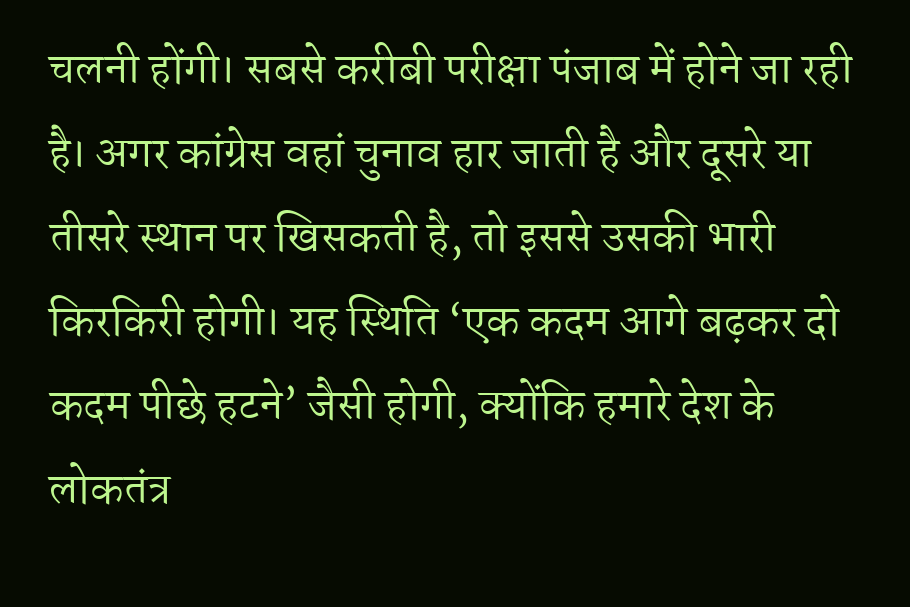चलनी होंगी। सबसे करीबी परीक्षा पंजाब में होने जा रही है। अगर कांग्रेस वहां चुनाव हार जाती है और दूसरे या तीसरे स्थान पर खिसकती है, तो इससे उसकी भारी किरकिरी होगी। यह स्थिति ‘एक कदम आगे बढ़कर दो कदम पीछे हटने’ जैसी होगी, क्योंकि हमारे देश के लोकतंत्र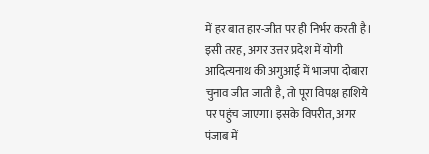में हर बात हार-जीत पर ही निर्भर करती है। इसी तरह, अगर उत्तर प्रदेश में योगी आदित्यनाथ की अगुआई में भाजपा दोबारा चुनाव जीत जाती है, तो पूरा विपक्ष हाशिये पर पहुंच जाएगा। इसके विपरीत, अगर पंजाब में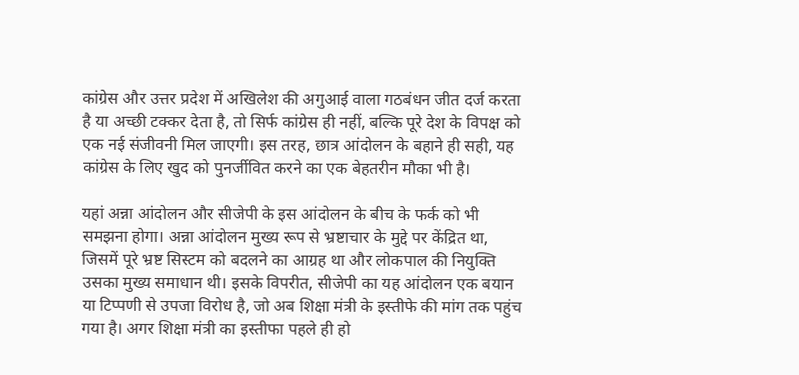कांग्रेस और उत्तर प्रदेश में अखिलेश की अगुआई वाला गठबंधन जीत दर्ज करता है या अच्छी टक्कर देता है, तो सिर्फ कांग्रेस ही नहीं, बल्कि पूरे देश के विपक्ष को एक नई संजीवनी मिल जाएगी। इस तरह, छात्र आंदोलन के बहाने ही सही, यह कांग्रेस के लिए खुद को पुनर्जीवित करने का एक बेहतरीन मौका भी है।

यहां अन्ना आंदोलन और सीजेपी के इस आंदोलन के बीच के फर्क को भी समझना होगा। अन्ना आंदोलन मुख्य रूप से भ्रष्टाचार के मुद्दे पर केंद्रित था, जिसमें पूरे भ्रष्ट सिस्टम को बदलने का आग्रह था और लोकपाल की नियुक्ति उसका मुख्य समाधान थी। इसके विपरीत, सीजेपी का यह आंदोलन एक बयान या टिप्पणी से उपजा विरोध है, जो अब शिक्षा मंत्री के इस्तीफे की मांग तक पहुंच गया है। अगर शिक्षा मंत्री का इस्तीफा पहले ही हो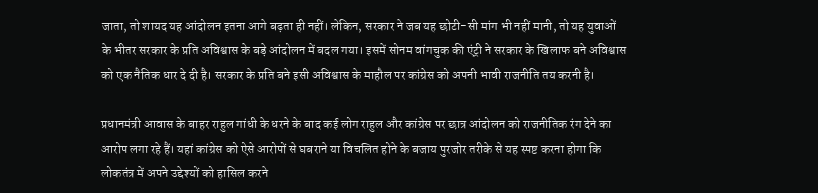जाता, तो शायद यह आंदोलन इतना आगे बढ़ता ही नहीं। लेकिन, सरकार ने जब यह छोटी-सी मांग भी नहीं मानी, तो यह युवाओं के भीतर सरकार के प्रति अविश्वास के बड़े आंदोलन में बदल गया। इसमें सोनम वांगचुक की एंट्री ने सरकार के खिलाफ बने अविश्वास को एक नैतिक धार दे दी है। सरकार के प्रति बने इसी अविश्वास के माहौल पर कांग्रेस को अपनी भावी राजनीति तय करनी है।

प्रधानमंत्री आवास के बाहर राहुल गांधी के धरने के बाद कई लोग राहुल और कांग्रेस पर छात्र आंदोलन को राजनीतिक रंग देने का आरोप लगा रहे हैं। यहां कांग्रेस को ऐसे आरोपों से घबराने या विचलित होने के बजाय पुरजोर तरीके से यह स्पष्ट करना होगा कि लोकतंत्र में अपने उद्देश्यों को हासिल करने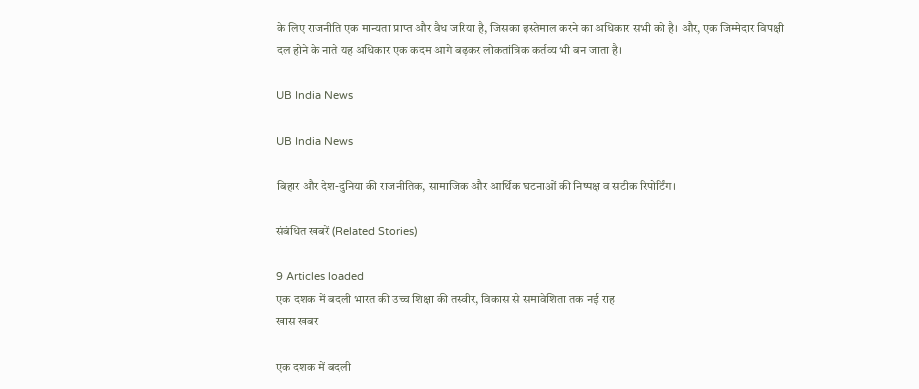के लिए राजनीति एक मान्यता प्राप्त और वैध जरिया है, जिसका इस्तेमाल करने का अधिकार सभी को है। और, एक जिम्मेदार विपक्षी दल होने के नाते यह अधिकार एक कदम आगे बढ़कर लोकतांत्रिक कर्तव्य भी बन जाता है।

UB India News

UB India News

बिहार और देश-दुनिया की राजनीतिक, सामाजिक और आर्थिक घटनाओं की निष्पक्ष व सटीक रिपोर्टिंग।

संबंधित खबरें (Related Stories)

9 Articles loaded
एक दशक में बदली भारत की उच्च शिक्षा की तस्वीर, विकास से समावेशिता तक नई राह
खास खबर

एक दशक में बदली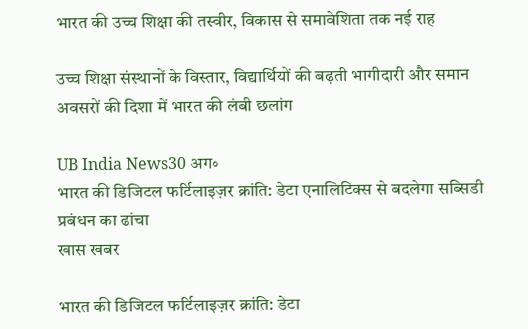भारत की उच्च शिक्षा की तस्वीर, विकास से समावेशिता तक नई राह

उच्च शिक्षा संस्थानों के विस्तार, विद्यार्थियों की बढ़ती भागीदारी और समान अवसरों की दिशा में भारत की लंबी छलांग

UB India News30 अग॰
भारत की डिजिटल फर्टिलाइज़र क्रांति: डेटा एनालिटिक्स से बदलेगा सब्सिडी प्रबंधन का ढांचा
खास खबर

भारत की डिजिटल फर्टिलाइज़र क्रांति: डेटा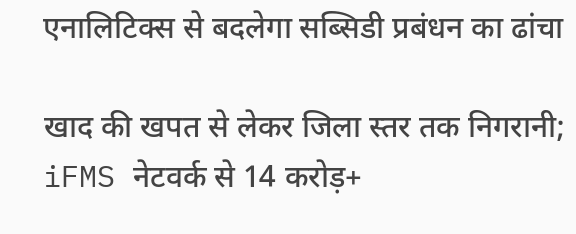एनालिटिक्स से बदलेगा सब्सिडी प्रबंधन का ढांचा

खाद की खपत से लेकर जिला स्तर तक निगरानी; iFMS नेटवर्क से 14 करोड़+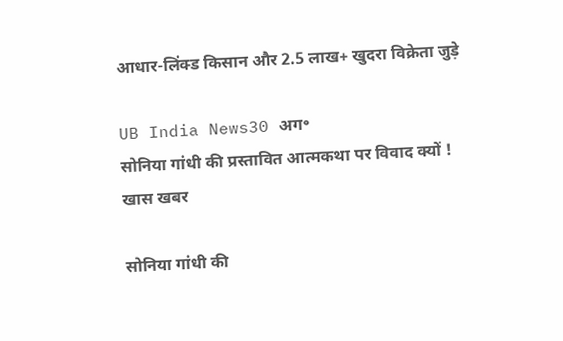आधार-लिंक्ड किसान और 2.5 लाख+ खुदरा विक्रेता जुड़े

UB India News30 अग॰
सोनिया गांधी की प्रस्तावित आत्मकथा पर विवाद क्यों !
खास खबर

सोनिया गांधी की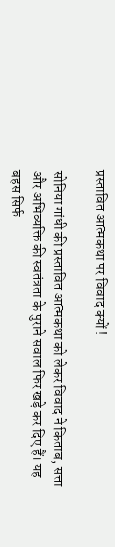प्रस्तावित आत्मकथा पर विवाद क्यों !

सोनिया गांधी की प्रस्तावित आत्मकथा को लेकर विवाद ने किताब, सत्ता और अभिव्यक्ति की स्वतंत्रता के पुराने सवाल फिर खड़े कर दिए हैं। यह बहस सिर्फ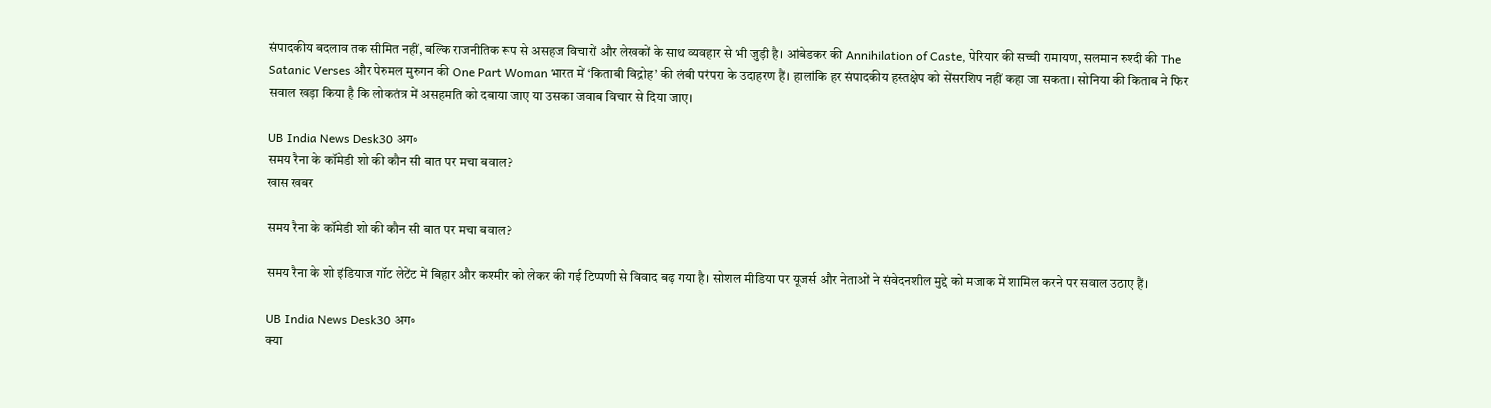संपादकीय बदलाव तक सीमित नहीं, बल्कि राजनीतिक रूप से असहज विचारों और लेखकों के साथ व्यवहार से भी जुड़ी है। आंबेडकर की Annihilation of Caste, पेरियार की सच्ची रामायण, सलमान रुश्दी की The Satanic Verses और पेरुमल मुरुगन की One Part Woman भारत में ‘किताबी विद्रोह’ की लंबी परंपरा के उदाहरण हैं। हालांकि हर संपादकीय हस्तक्षेप को सेंसरशिप नहीं कहा जा सकता। सोनिया की किताब ने फिर सवाल खड़ा किया है कि लोकतंत्र में असहमति को दबाया जाए या उसका जवाब विचार से दिया जाए।

UB India News Desk30 अग॰
समय रैना के कॉमेडी शो की कौन सी बात पर मचा बवाल?
खास खबर

समय रैना के कॉमेडी शो की कौन सी बात पर मचा बवाल?

समय रैना के शो इंडियाज गॉट लेटेंट में बिहार और कश्मीर को लेकर की गई टिप्पणी से विवाद बढ़ गया है। सोशल मीडिया पर यूजर्स और नेताओं ने संवेदनशील मुद्दे को मजाक में शामिल करने पर सवाल उठाए हैं।

UB India News Desk30 अग॰
क्या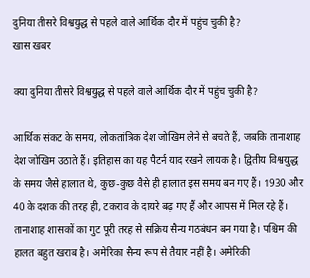दुनिया तीसरे विश्वयुद्ध से पहले वाले आर्थिक दौर में पहुंच चुकी है?
खास खबर

क्या दुनिया तीसरे विश्वयुद्ध से पहले वाले आर्थिक दौर में पहुंच चुकी है?

आर्थिक संकट के समय, लोकतांत्रिक देश जोखिम लेने से बचते हैं, जबकि तानाशाह देश जोखिम उठाते हैं। इतिहास का यह पैटर्न याद रखने लायक है। द्वितीय विश्वयुद्ध के समय जैसे हालात थे, कुछ-कुछ वैसे ही हालात इस समय बन गए हैं। 1930 और 40 के दशक की तरह ही, टकराव के दायरे बढ़ गए हैं और आपस में मिल रहे हैं। तानाशाह शासकों का गुट पूरी तरह से सक्रिय सैन्य गठबंधन बन गया है। पश्चिम की हालत बहुत खराब है। अमेरिका सैन्य रूप से तैयार नहीं है। अमेरिकी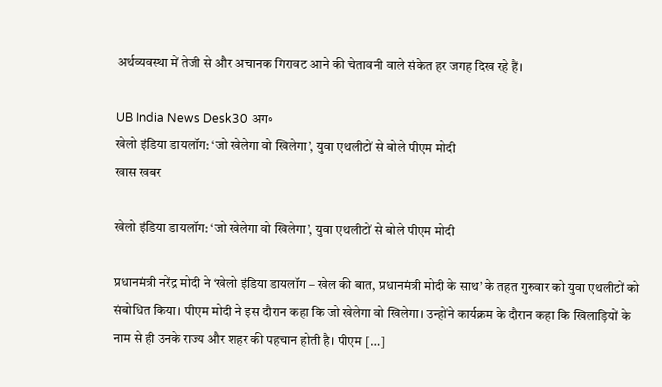अर्थव्यवस्था में तेजी से और अचानक गिरावट आने की चेतावनी वाले संकेत हर जगह दिख रहे हैं।

UB India News Desk30 अग॰
खेलो इंडिया डायलॉग: ‘जो खेलेगा वो खिलेगा’, युवा एथलीटों से बोले पीएम मोदी
खास खबर

खेलो इंडिया डायलॉग: ‘जो खेलेगा वो खिलेगा’, युवा एथलीटों से बोले पीएम मोदी

प्रधानमंत्री नरेंद्र मोदी ने ‘खेलो इंडिया डायलॉग – खेल की बात, प्रधानमंत्री मोदी के साथ’ के तहत गुरुवार को युवा एथलीटों को संबोधित किया। पीएम मोदी ने इस दौरान कहा कि जो खेलेगा वो खिलेगा। उन्होंने कार्यक्रम के दौरान कहा कि खिलाड़ियों के नाम से ही उनके राज्य और शहर की पहचान होती है। पीएम […]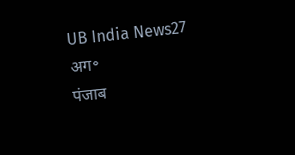UB India News27 अग॰
पंजाब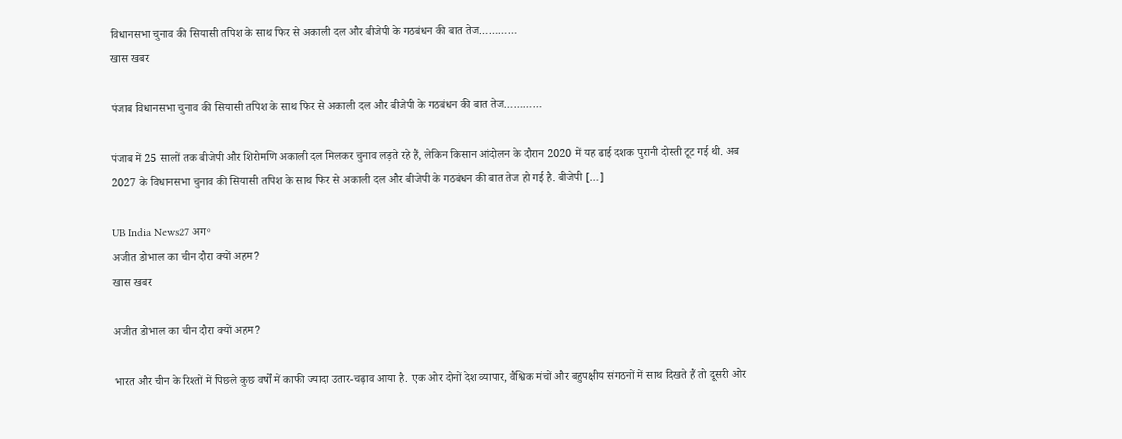विधानसभा चुनाव की सियासी तपिश के साथ फिर से अकाली दल और बीजेपी के गठबंधन की बात तेज…………
खास खबर

पंजाब विधानसभा चुनाव की सियासी तपिश के साथ फिर से अकाली दल और बीजेपी के गठबंधन की बात तेज…………

पंजाब में 25 सालों तक बीजेपी और शिरोमणि अकाली दल मिलकर चुनाव लड़ते रहे हैं, लेकिन किसान आंदोलन के दौरान 2020 में यह ढाई दशक पुरानी दोस्ती टूट गई थी. अब 2027 के विधानसभा चुनाव की सियासी तपिश के साथ फिर से अकाली दल और बीजेपी के गठबंधन की बात तेज हो गई है. बीजेपी […]

UB India News27 अग॰
अजीत डोभाल का चीन दौरा क्यों अहम?
खास खबर

अजीत डोभाल का चीन दौरा क्यों अहम?

भारत और चीन के रिश्तों में पिछले कुछ वर्षों में काफी ज्यादा उतार-चढ़ाव आया है. एक ओर दोनों देश व्यापार, वैश्विक मंचों और बहुपक्षीय संगठनों में साथ दिखते हैं तो दूसरी ओर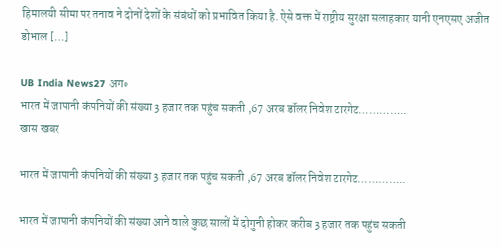हिमालयी सीमा पर तनाव ने दोनों देशों के संबंधों को प्रभावित किया है. ऐसे वक्त में राष्ट्रीय सुरक्षा सलाहकार यानी एनएसए अजीत डोभाल […]

UB India News27 अग॰
भारत में जापानी कंपनियों की संख्या 3 हजार तक पहुंच सकती ,67 अरब डॉलर निवेश टारगेट…………..
खास खबर

भारत में जापानी कंपनियों की संख्या 3 हजार तक पहुंच सकती ,67 अरब डॉलर निवेश टारगेट…………..

भारत में जापानी कंपनियों की संख्या आने वाले कुछ सालों में दोगुनी होकर करीब 3 हजार तक पहुंच सकती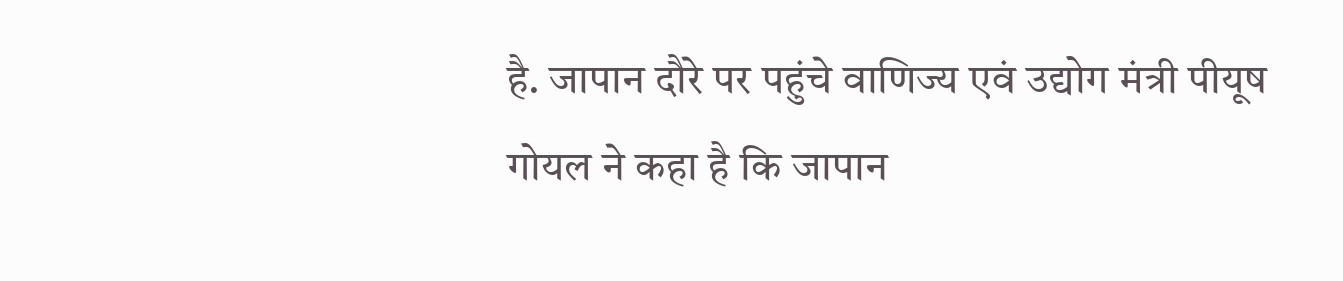है. जापान दौरे पर पहुंचे वाणिज्य एवं उद्योग मंत्री पीयूष गोयल ने कहा है कि जापान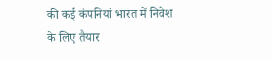की कई कंपनियां भारत में निवेश के लिए तैयार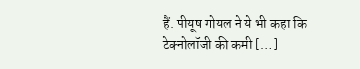हैं. पीयूष गोयल ने ये भी कहा कि टेक्नोलॉजी की कमी […]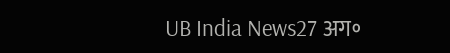UB India News27 अग॰